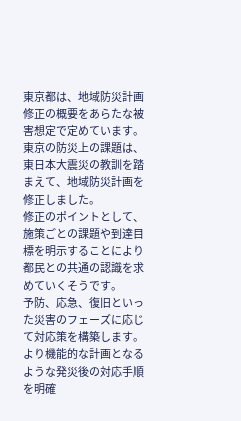東京都は、地域防災計画修正の概要をあらたな被害想定で定めています。
東京の防災上の課題は、東日本大震災の教訓を踏まえて、地域防災計画を修正しました。
修正のポイントとして、施策ごとの課題や到達目標を明示することにより都民との共通の認識を求めていくそうです。
予防、応急、復旧といった災害のフェーズに応じて対応策を構築します。
より機能的な計画となるような発災後の対応手順を明確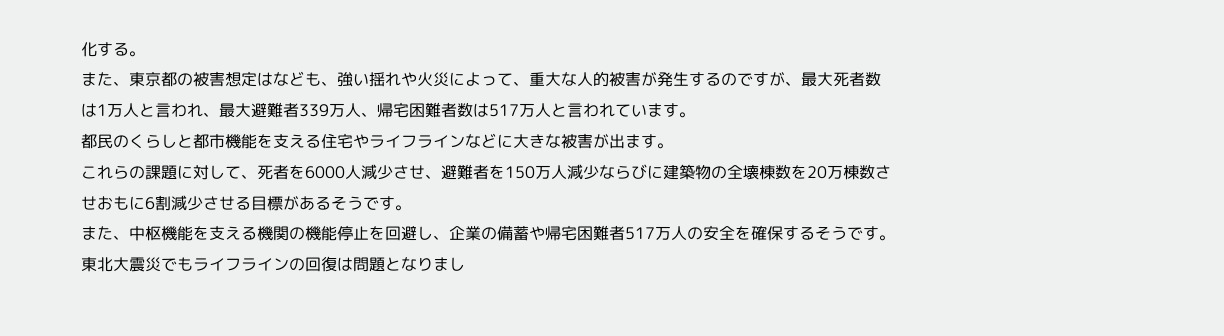化する。
また、東京都の被害想定はなども、強い揺れや火災によって、重大な人的被害が発生するのですが、最大死者数は1万人と言われ、最大避難者339万人、帰宅困難者数は517万人と言われています。
都民のくらしと都市機能を支える住宅やライフラインなどに大きな被害が出ます。
これらの課題に対して、死者を6000人減少させ、避難者を150万人減少ならびに建築物の全壊棟数を20万棟数させおもに6割減少させる目標があるそうです。
また、中枢機能を支える機関の機能停止を回避し、企業の備蓄や帰宅困難者517万人の安全を確保するそうです。
東北大震災でもライフラインの回復は問題となりまし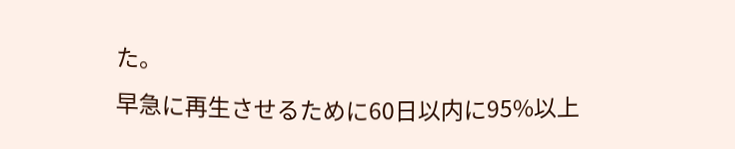た。
早急に再生させるために60日以内に95%以上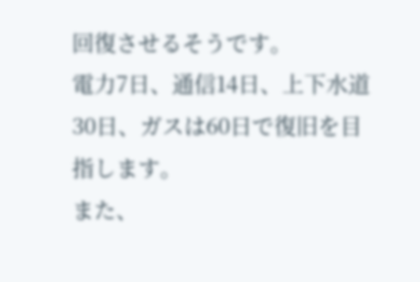回復させるそうです。
電力7日、通信14日、上下水道30日、ガスは60日で復旧を目指します。
また、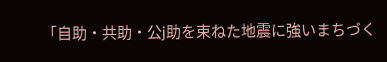「自助・共助・公j助を束ねた地震に強いまちづく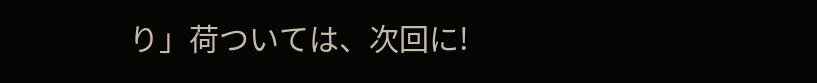り」荷ついては、次回に!